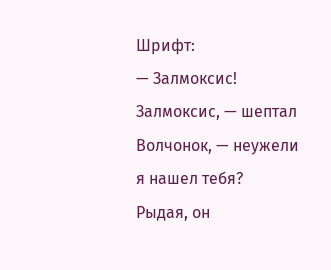Шрифт:
— Залмоксис! Залмоксис, — шептал Волчонок, — неужели я нашел тебя?
Рыдая, он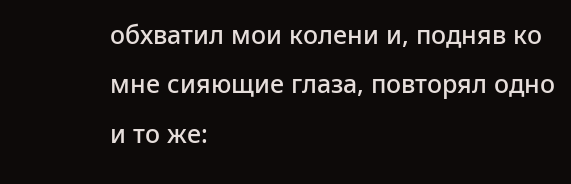обхватил мои колени и, подняв ко мне сияющие глаза, повторял одно и то же: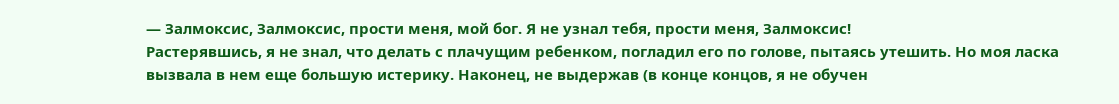— Залмоксис, Залмоксис, прости меня, мой бог. Я не узнал тебя, прости меня, Залмоксис!
Растерявшись, я не знал, что делать с плачущим ребенком, погладил его по голове, пытаясь утешить. Но моя ласка вызвала в нем еще большую истерику. Наконец, не выдержав (в конце концов, я не обучен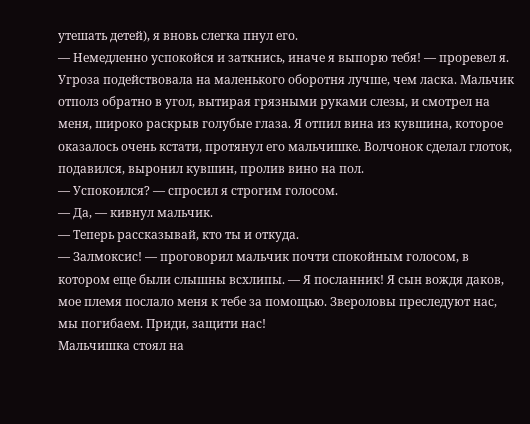утешать детей), я вновь слегка пнул его.
— Немедленно успокойся и заткнись, иначе я выпорю тебя! — проревел я.
Угроза подействовала на маленького оборотня лучше, чем ласка. Мальчик отполз обратно в угол, вытирая грязными руками слезы, и смотрел на меня, широко раскрыв голубые глаза. Я отпил вина из кувшина, которое оказалось очень кстати, протянул его мальчишке. Волчонок сделал глоток, подавился, выронил кувшин, пролив вино на пол.
— Успокоился? — спросил я строгим голосом.
— Да, — кивнул мальчик.
— Теперь рассказывай, кто ты и откуда.
— Залмоксис! — проговорил мальчик почти спокойным голосом, в котором еще были слышны всхлипы. — Я посланник! Я сын вождя даков, мое племя послало меня к тебе за помощью. Звероловы преследуют нас, мы погибаем. Приди, защити нас!
Мальчишка стоял на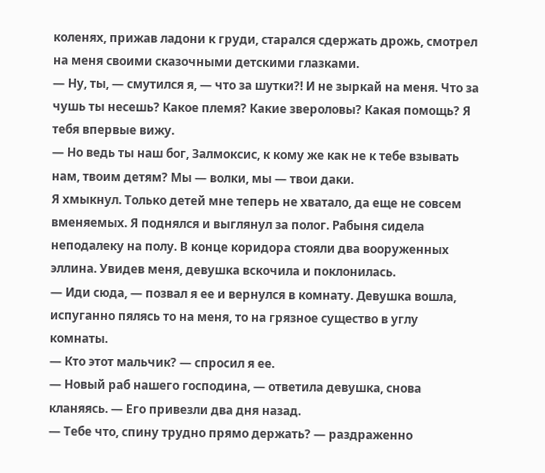коленях, прижав ладони к груди, старался сдержать дрожь, смотрел на меня своими сказочными детскими глазками.
— Ну, ты, — смутился я, — что за шутки?! И не зыркай на меня. Что за чушь ты несешь? Какое племя? Какие звероловы? Какая помощь? Я тебя впервые вижу.
— Но ведь ты наш бог, Залмоксис, к кому же как не к тебе взывать нам, твоим детям? Мы — волки, мы — твои даки.
Я хмыкнул. Только детей мне теперь не хватало, да еще не совсем вменяемых. Я поднялся и выглянул за полог. Рабыня сидела неподалеку на полу. В конце коридора стояли два вооруженных эллина. Увидев меня, девушка вскочила и поклонилась.
— Иди сюда, — позвал я ее и вернулся в комнату. Девушка вошла, испуганно пялясь то на меня, то на грязное существо в углу комнаты.
— Кто этот мальчик? — спросил я ее.
— Новый раб нашего господина, — ответила девушка, снова кланяясь. — Его привезли два дня назад.
— Тебе что, спину трудно прямо держать? — раздраженно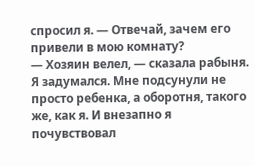спросил я. — Отвечай, зачем его привели в мою комнату?
— Хозяин велел, — сказала рабыня.
Я задумался. Мне подсунули не просто ребенка, а оборотня, такого же, как я. И внезапно я почувствовал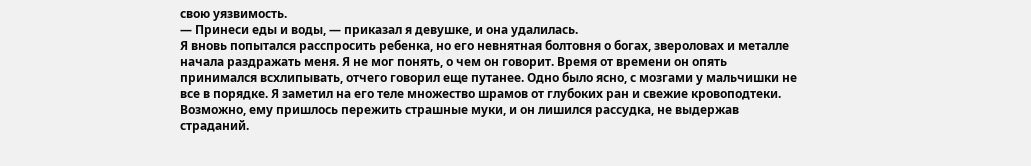свою уязвимость.
— Принеси еды и воды, — приказал я девушке, и она удалилась.
Я вновь попытался расспросить ребенка, но его невнятная болтовня о богах, звероловах и металле начала раздражать меня. Я не мог понять, о чем он говорит. Время от времени он опять принимался всхлипывать, отчего говорил еще путанее. Одно было ясно, с мозгами у мальчишки не все в порядке. Я заметил на его теле множество шрамов от глубоких ран и свежие кровоподтеки. Возможно, ему пришлось пережить страшные муки, и он лишился рассудка, не выдержав страданий.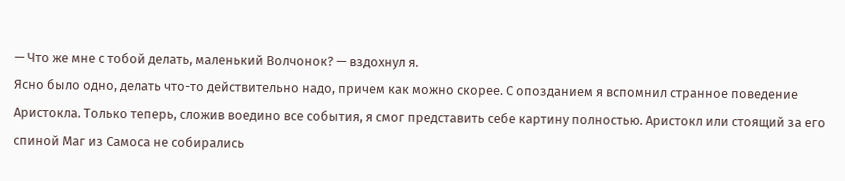— Что же мне с тобой делать, маленький Волчонок? — вздохнул я.
Ясно было одно, делать что-то действительно надо, причем как можно скорее. С опозданием я вспомнил странное поведение Аристокла. Только теперь, сложив воедино все события, я смог представить себе картину полностью. Аристокл или стоящий за его спиной Маг из Самоса не собирались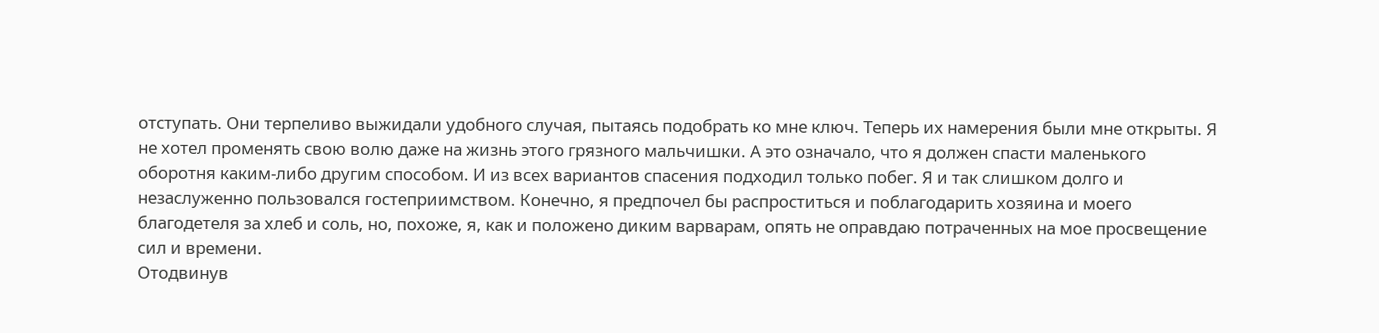отступать. Они терпеливо выжидали удобного случая, пытаясь подобрать ко мне ключ. Теперь их намерения были мне открыты. Я не хотел променять свою волю даже на жизнь этого грязного мальчишки. А это означало, что я должен спасти маленького оборотня каким-либо другим способом. И из всех вариантов спасения подходил только побег. Я и так слишком долго и незаслуженно пользовался гостеприимством. Конечно, я предпочел бы распроститься и поблагодарить хозяина и моего благодетеля за хлеб и соль, но, похоже, я, как и положено диким варварам, опять не оправдаю потраченных на мое просвещение сил и времени.
Отодвинув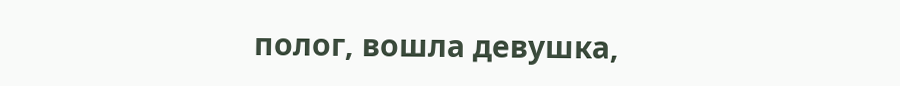полог, вошла девушка,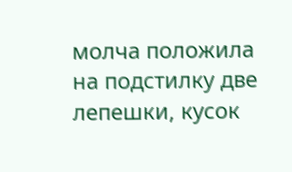молча положила на подстилку две лепешки, кусок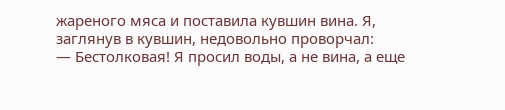жареного мяса и поставила кувшин вина. Я, заглянув в кувшин, недовольно проворчал:
— Бестолковая! Я просил воды, а не вина, а еще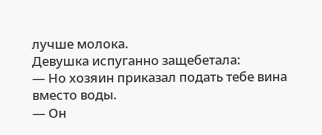лучше молока.
Девушка испуганно защебетала:
— Но хозяин приказал подать тебе вина вместо воды.
— Он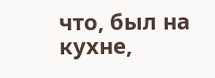что, был на кухне,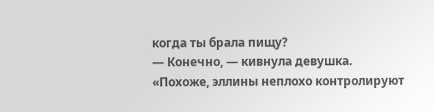когда ты брала пищу?
— Конечно, — кивнула девушка.
«Похоже, эллины неплохо контролируют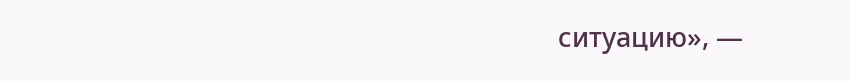ситуацию», —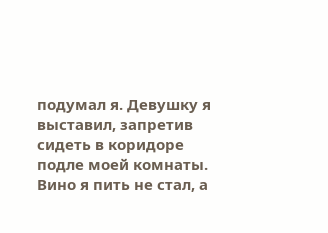подумал я. Девушку я выставил, запретив сидеть в коридоре подле моей комнаты. Вино я пить не стал, а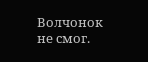Волчонок не смог.